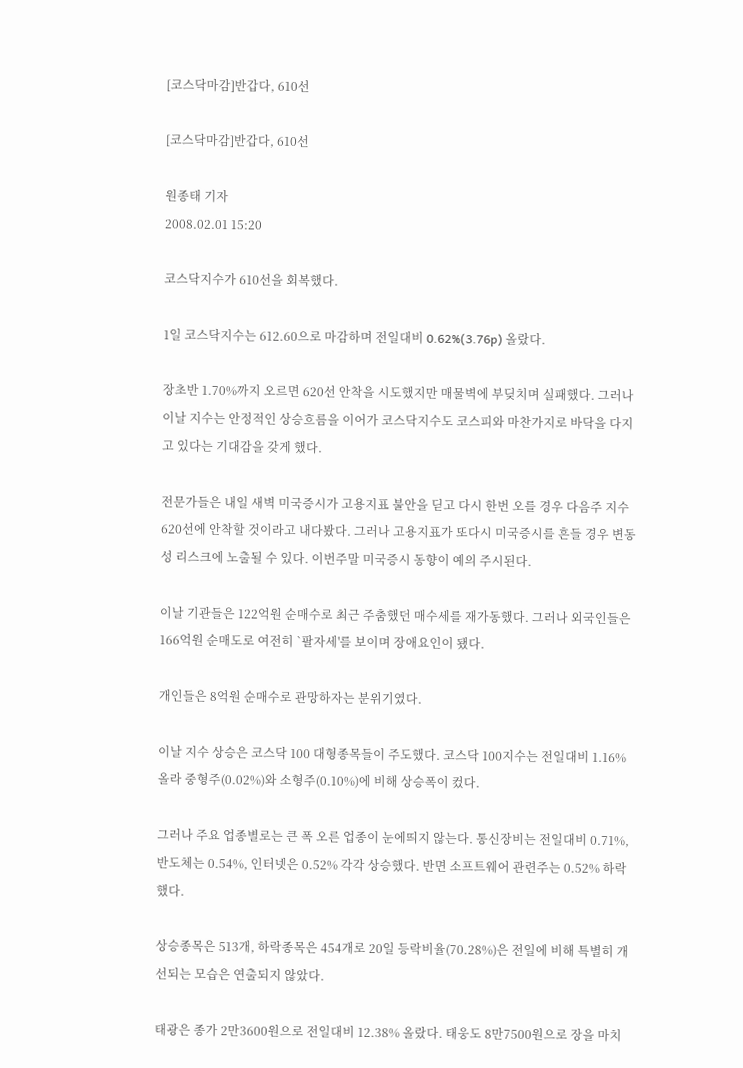[코스닥마감]반갑다, 610선

[코스닥마감]반갑다, 610선

원종태 기자
2008.02.01 15:20

코스닥지수가 610선을 회복했다.

1일 코스닥지수는 612.60으로 마감하며 전일대비 0.62%(3.76p) 올랐다.

장초반 1.70%까지 오르면 620선 안착을 시도했지만 매물벽에 부딪치며 실패했다. 그러나 이날 지수는 안정적인 상승흐름을 이어가 코스닥지수도 코스피와 마찬가지로 바닥을 다지고 있다는 기대감을 갖게 했다.

전문가들은 내일 새벽 미국증시가 고용지표 불안을 딛고 다시 한번 오를 경우 다음주 지수 620선에 안착할 것이라고 내다봤다. 그러나 고용지표가 또다시 미국증시를 흔들 경우 변동성 리스크에 노출될 수 있다. 이번주말 미국증시 동향이 예의 주시된다.

이날 기관들은 122억원 순매수로 최근 주춤했던 매수세를 재가동했다. 그러나 외국인들은 166억원 순매도로 여전히 `팔자세'를 보이며 장애요인이 됐다.

개인들은 8억원 순매수로 관망하자는 분위기였다.

이날 지수 상승은 코스닥 100 대형종목들이 주도했다. 코스닥 100지수는 전일대비 1.16% 올라 중형주(0.02%)와 소형주(0.10%)에 비해 상승폭이 컸다.

그러나 주요 업종별로는 큰 폭 오른 업종이 눈에띄지 않는다. 통신장비는 전일대비 0.71%, 반도체는 0.54%, 인터넷은 0.52% 각각 상승했다. 반면 소프트웨어 관련주는 0.52% 하락했다.

상승종목은 513개, 하락종목은 454개로 20일 등락비율(70.28%)은 전일에 비해 특별히 개선되는 모습은 연출되지 않았다.

태광은 종가 2만3600원으로 전일대비 12.38% 올랐다. 태웅도 8만7500원으로 장을 마치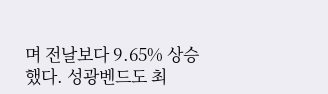며 전날보다 9.65% 상승했다. 성광벤드도 최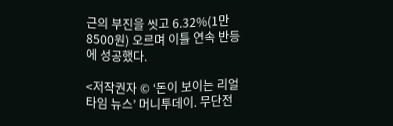근의 부진을 씻고 6.32%(1만8500원) 오르며 이틀 연속 반등에 성공했다.

<저작권자 © ‘돈이 보이는 리얼타임 뉴스’ 머니투데이. 무단전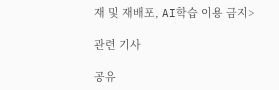재 및 재배포, AI학습 이용 금지>

관련 기사

공유